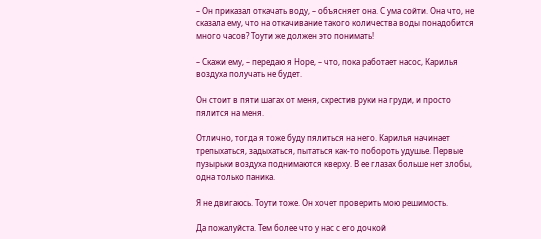– Он приказал откачать воду, – объясняет она. С ума сойти. Она что, не сказала ему, что на откачивание такого количества воды понадобится много часов? Тоути же должен это понимать!

– Скажи ему, – передаю я Норе, – что, пока работает насос, Карилья воздуха получать не будет.

Он стоит в пяти шагах от меня, скрестив руки на груди, и просто пялится на меня.

Отлично, тогда я тоже буду пялиться на него. Карилья начинает трепыхаться, задыхаться, пытаться как-то побороть удушье. Первые пузырьки воздуха поднимаются кверху. В ее глазах больше нет злобы, одна только паника.

Я не двигаюсь. Тоути тоже. Он хочет проверить мою решимость.

Да пожалуйста. Тем более что у нас с его дочкой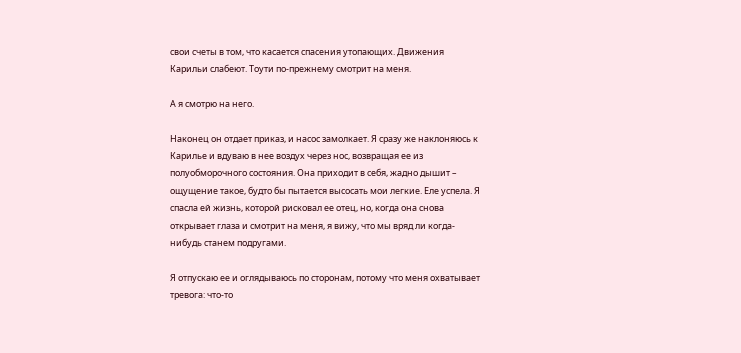свои счеты в том, что касается спасения утопающих. Движения Карильи слабеют. Тоути по-прежнему смотрит на меня.

А я смотрю на него.

Наконец он отдает приказ, и насос замолкает. Я сразу же наклоняюсь к Карилье и вдуваю в нее воздух через нос, возвращая ее из полуобморочного состояния. Она приходит в себя, жадно дышит – ощущение такое, будто бы пытается высосать мои легкие. Еле успела. Я спасла ей жизнь, которой рисковал ее отец, но, когда она снова открывает глаза и смотрит на меня, я вижу, что мы вряд ли когда-нибудь станем подругами.

Я отпускаю ее и оглядываюсь по сторонам, потому что меня охватывает тревога: что-то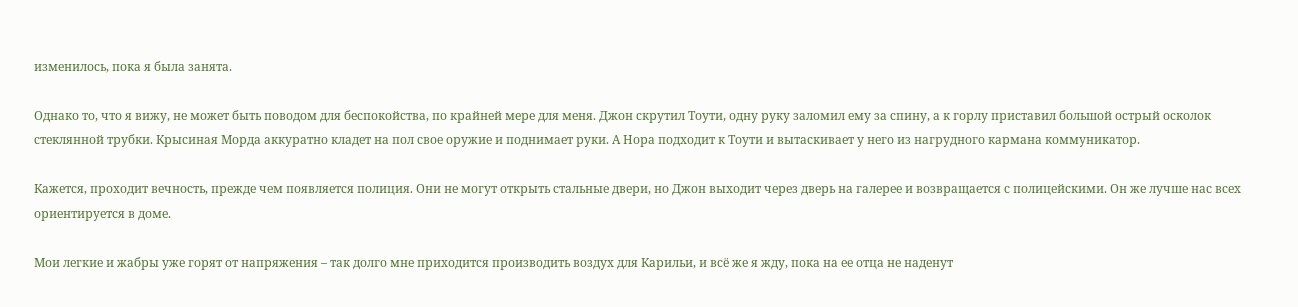изменилось, пока я была занята.

Однако то, что я вижу, не может быть поводом для беспокойства, по крайней мере для меня. Джон скрутил Тоути, одну руку заломил ему за спину, а к горлу приставил большой острый осколок стеклянной трубки. Крысиная Морда аккуратно кладет на пол свое оружие и поднимает руки. А Нора подходит к Тоути и вытаскивает у него из нагрудного кармана коммуникатор.

Кажется, проходит вечность, прежде чем появляется полиция. Они не могут открыть стальные двери, но Джон выходит через дверь на галерее и возвращается с полицейскими. Он же лучше нас всех ориентируется в доме.

Мои легкие и жабры уже горят от напряжения – так долго мне приходится производить воздух для Карильи, и всё же я жду, пока на ее отца не наденут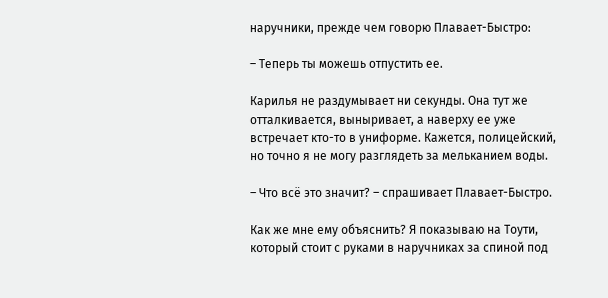наручники, прежде чем говорю Плавает-Быстро:

– Теперь ты можешь отпустить ее.

Карилья не раздумывает ни секунды. Она тут же отталкивается, выныривает, а наверху ее уже встречает кто-то в униформе. Кажется, полицейский, но точно я не могу разглядеть за мельканием воды.

– Что всё это значит? – спрашивает Плавает-Быстро.

Как же мне ему объяснить? Я показываю на Тоути, который стоит с руками в наручниках за спиной под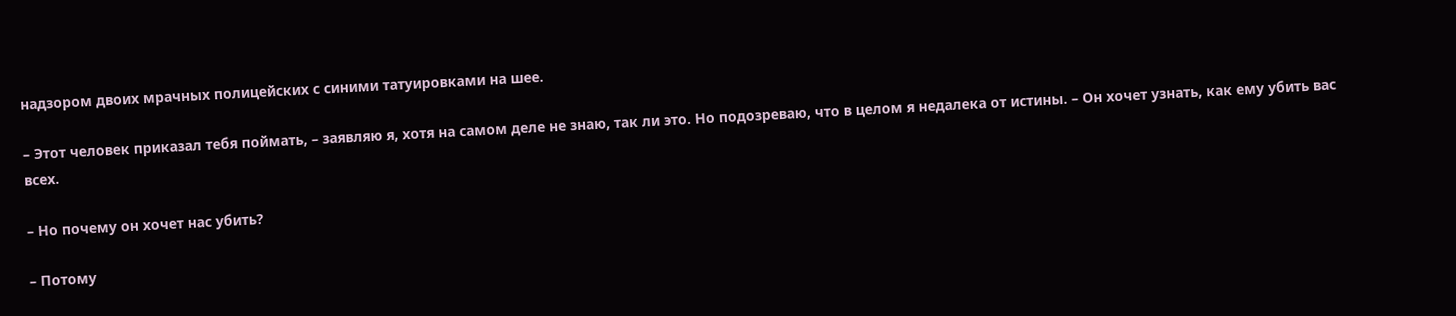надзором двоих мрачных полицейских с синими татуировками на шее.

– Этот человек приказал тебя поймать, – заявляю я, хотя на самом деле не знаю, так ли это. Но подозреваю, что в целом я недалека от истины. – Он хочет узнать, как ему убить вас всех.

– Но почему он хочет нас убить?

– Потому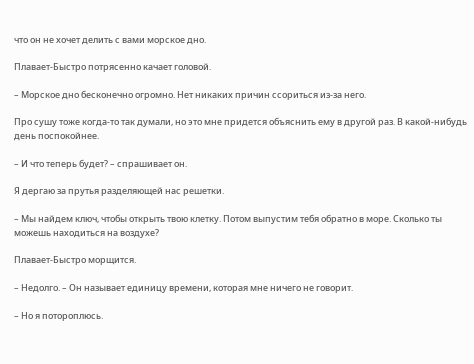что он не хочет делить с вами морское дно.

Плавает-Быстро потрясенно качает головой.

– Морское дно бесконечно огромно. Нет никаких причин ссориться из-за него.

Про сушу тоже когда-то так думали, но это мне придется объяснить ему в другой раз. В какой-нибудь день поспокойнее.

– И что теперь будет? – спрашивает он.

Я дергаю за прутья разделяющей нас решетки.

– Мы найдем ключ, чтобы открыть твою клетку. Потом выпустим тебя обратно в море. Сколько ты можешь находиться на воздухе?

Плавает-Быстро морщится.

– Недолго. – Он называет единицу времени, которая мне ничего не говорит.

– Но я потороплюсь.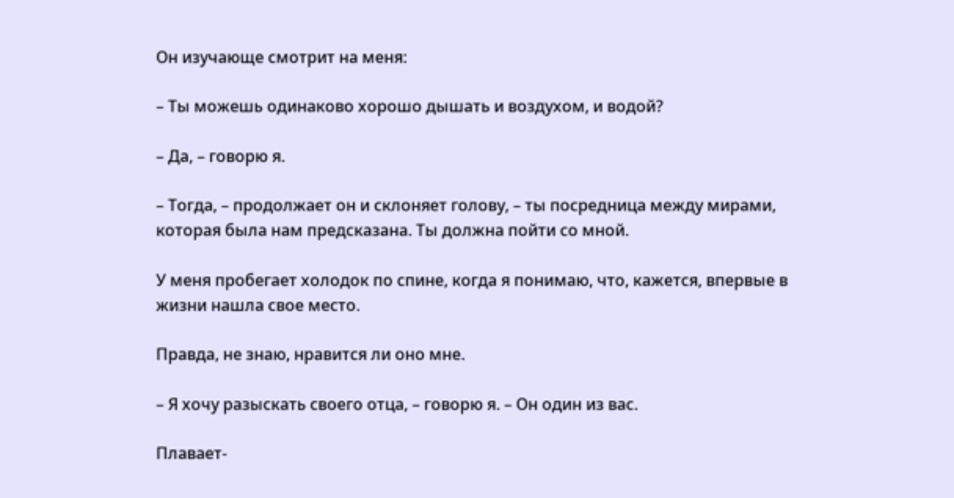Он изучающе смотрит на меня:

– Ты можешь одинаково хорошо дышать и воздухом, и водой?

– Да, – говорю я.

– Тогда, – продолжает он и склоняет голову, – ты посредница между мирами, которая была нам предсказана. Ты должна пойти со мной.

У меня пробегает холодок по спине, когда я понимаю, что, кажется, впервые в жизни нашла свое место.

Правда, не знаю, нравится ли оно мне.

– Я хочу разыскать своего отца, – говорю я. – Он один из вас.

Плавает-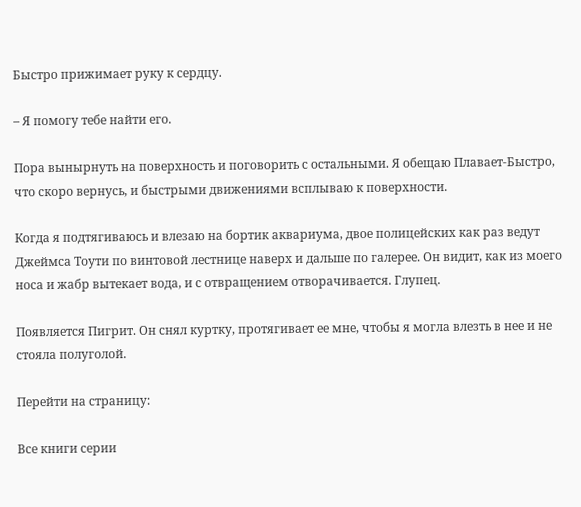Быстро прижимает руку к сердцу.

– Я помогу тебе найти его.

Пора вынырнуть на поверхность и поговорить с остальными. Я обещаю Плавает-Быстро, что скоро вернусь, и быстрыми движениями всплываю к поверхности.

Когда я подтягиваюсь и влезаю на бортик аквариума, двое полицейских как раз ведут Джеймса Тоути по винтовой лестнице наверх и дальше по галерее. Он видит, как из моего носа и жабр вытекает вода, и с отвращением отворачивается. Глупец.

Появляется Пигрит. Он снял куртку, протягивает ее мне, чтобы я могла влезть в нее и не стояла полуголой.

Перейти на страницу:

Все книги серии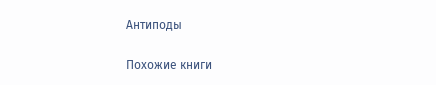Антиподы

Похожие книги